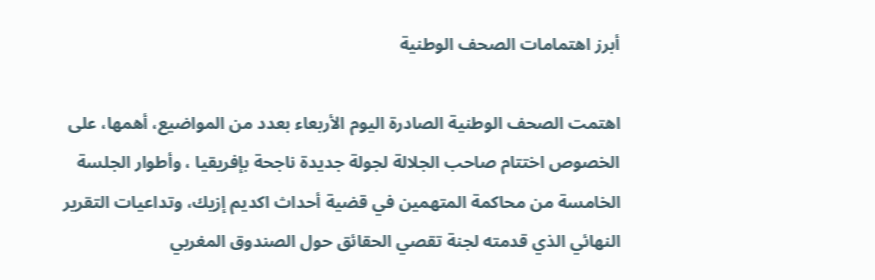أبرز اهتمامات الصحف الوطنية

اهتمت الصحف الوطنية الصادرة اليوم الأربعاء بعدد من المواضيع، أهمها، على الخصوص اختتام صاحب الجلالة لجولة جديدة ناجحة بإفريقيا ، وأطوار الجلسة الخامسة من محاكمة المتهمين في قضية أحداث اكديم إزيك، وتداعيات التقرير النهائي الذي قدمته لجنة تقصي الحقائق حول الصندوق المغربي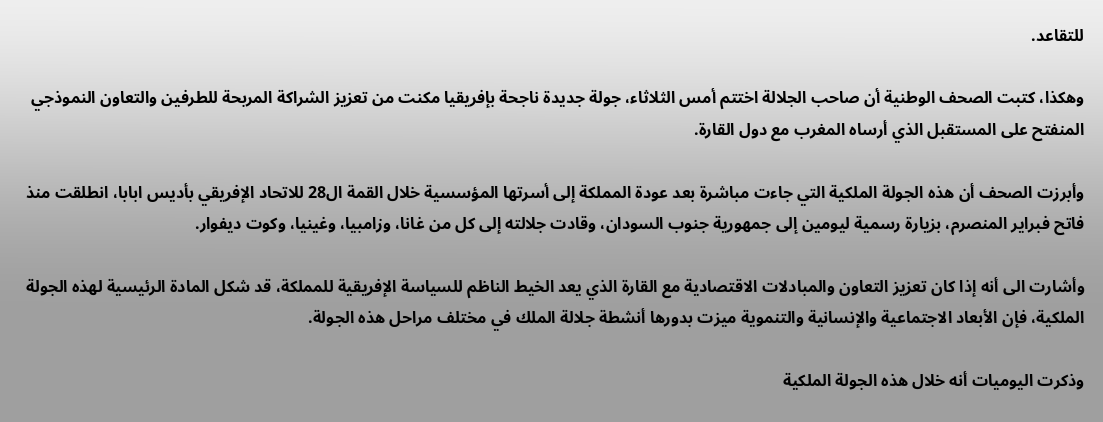للتقاعد.

وهكذا، كتبت الصحف الوطنية أن صاحب الجلالة اختتم أمس الثلاثاء، جولة جديدة ناجحة بإفريقيا مكنت من تعزيز الشراكة المربحة للطرفين والتعاون النموذجي المنفتح على المستقبل الذي أرساه المغرب مع دول القارة.

وأبرزت الصحف أن هذه الجولة الملكية التي جاءت مباشرة بعد عودة المملكة إلى أسرتها المؤسسية خلال القمة ال28 للاتحاد الإفريقي بأديس ابابا، انطلقت منذ فاتح فبراير المنصرم، بزيارة رسمية ليومين إلى جمهورية جنوب السودان، وقادت جلالته إلى كل من غانا، وزامبيا، وغينيا، وكوت ديفوار.

وأشارت الى أنه إذا كان تعزيز التعاون والمبادلات الاقتصادية مع القارة الذي يعد الخيط الناظم للسياسة الإفريقية للمملكة، قد شكل المادة الرئيسية لهذه الجولة الملكية، فإن الأبعاد الاجتماعية والإنسانية والتنموية ميزت بدورها أنشطة جلالة الملك في مختلف مراحل هذه الجولة.

وذكرت اليوميات أنه خلال هذه الجولة الملكية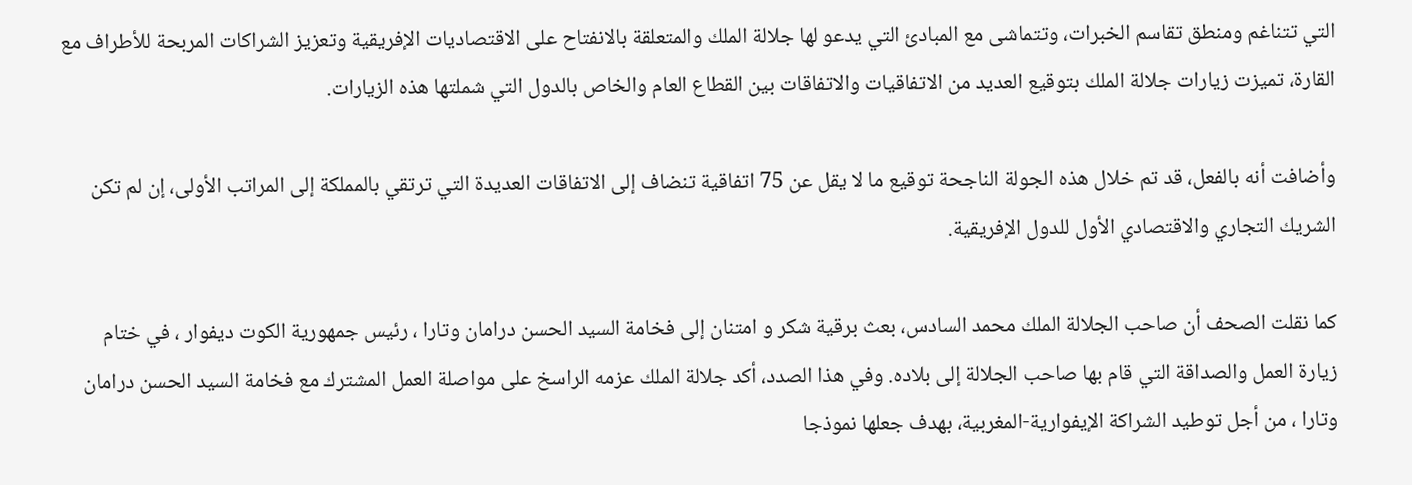التي تتناغم ومنطق تقاسم الخبرات، وتتماشى مع المبادئ التي يدعو لها جلالة الملك والمتعلقة بالانفتاح على الاقتصاديات الإفريقية وتعزيز الشراكات المربحة للأطراف مع القارة، تميزت زيارات جلالة الملك بتوقيع العديد من الاتفاقيات والاتفاقات بين القطاع العام والخاص بالدول التي شملتها هذه الزيارات.

وأضافت أنه بالفعل، قد تم خلال هذه الجولة الناجحة توقيع ما لا يقل عن 75 اتفاقية تنضاف إلى الاتفاقات العديدة التي ترتقي بالمملكة إلى المراتب الأولى، إن لم تكن الشريك التجاري والاقتصادي الأول للدول الإفريقية.

كما نقلت الصحف أن صاحب الجلالة الملك محمد السادس، بعث برقية شكر و امتنان إلى فخامة السيد الحسن درامان وتارا ، رئيس جمهورية الكوت ديفوار ، في ختام زيارة العمل والصداقة التي قام بها صاحب الجلالة إلى بلاده. وفي هذا الصدد، أكد جلالة الملك عزمه الراسخ على مواصلة العمل المشترك مع فخامة السيد الحسن درامان وتارا ، من أجل توطيد الشراكة الإيفوارية-المغربية، بهدف جعلها نموذجا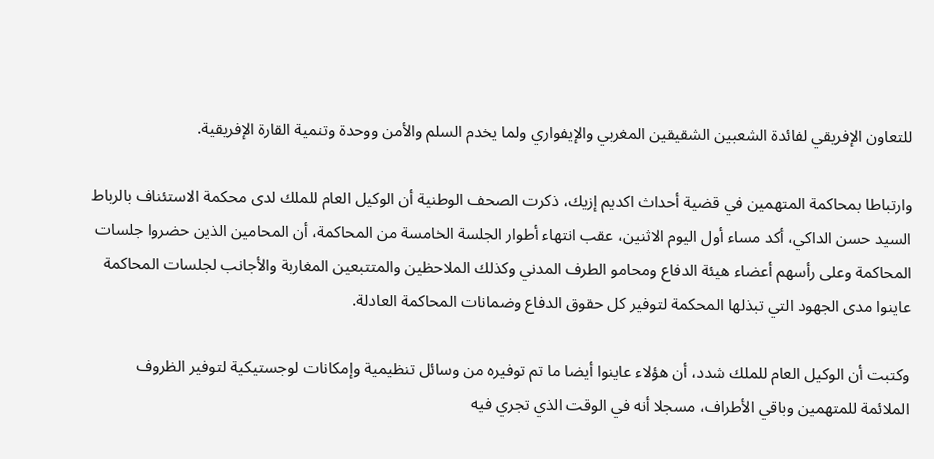للتعاون الإفريقي لفائدة الشعبين الشقيقين المغربي والإيفواري ولما يخدم السلم والأمن ووحدة وتنمية القارة الإفريقية.

وارتباطا بمحاكمة المتهمين في قضية أحداث اكديم إزيك، ذكرت الصحف الوطنية أن الوكيل العام للملك لدى محكمة الاستئناف بالرباط السيد حسن الداكي، أكد مساء أول اليوم الاثنين، عقب انتهاء أطوار الجلسة الخامسة من المحاكمة، أن المحامين الذين حضروا جلسات المحاكمة وعلى رأسهم أعضاء هيئة الدفاع ومحامو الطرف المدني وكذلك الملاحظين والمتتبعين المغاربة والأجانب لجلسات المحاكمة عاينوا مدى الجهود التي تبذلها المحكمة لتوفير كل حقوق الدفاع وضمانات المحاكمة العادلة.

وكتبت أن الوكيل العام للملك شدد، أن هؤلاء عاينوا أيضا ما تم توفيره من وسائل تنظيمية وإمكانات لوجستيكية لتوفير الظروف الملائمة للمتهمين وباقي الأطراف، مسجلا أنه في الوقت الذي تجري فيه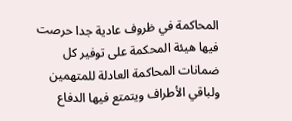المحاكمة في ظروف عادية جدا حرصت فيها هيئة المحكمة على توفير كل ضمانات المحاكمة العادلة للمتهمين ولباقي الأطراف ويتمتع فيها الدفاع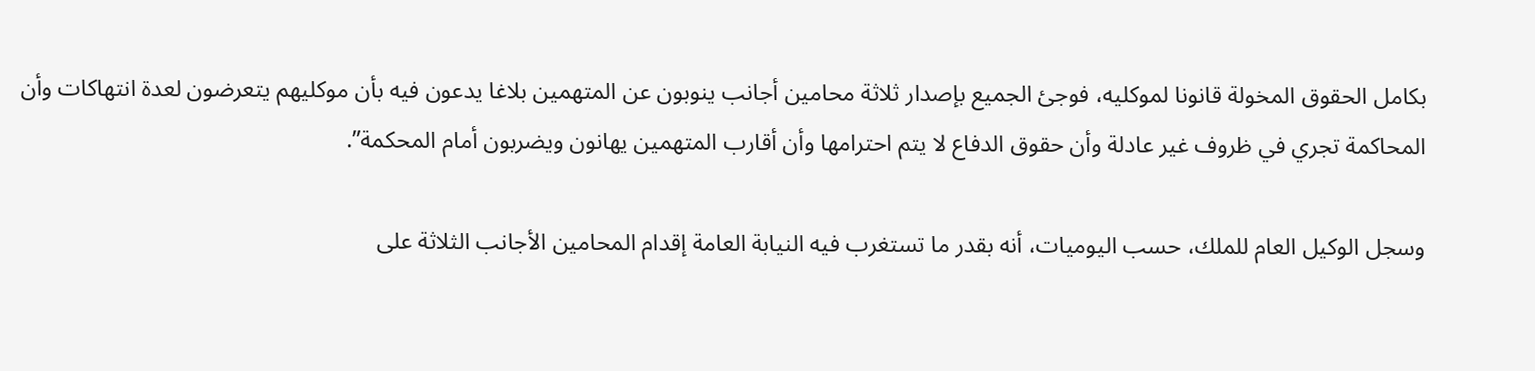بكامل الحقوق المخولة قانونا لموكليه، فوجئ الجميع بإصدار ثلاثة محامين أجانب ينوبون عن المتهمين بلاغا يدعون فيه بأن موكليهم يتعرضون لعدة انتهاكات وأن المحاكمة تجري في ظروف غير عادلة وأن حقوق الدفاع لا يتم احترامها وأن أقارب المتهمين يهانون ويضربون أمام المحكمة”.

وسجل الوكيل العام للملك، حسب اليوميات، أنه بقدر ما تستغرب فيه النيابة العامة إقدام المحامين الأجانب الثلاثة على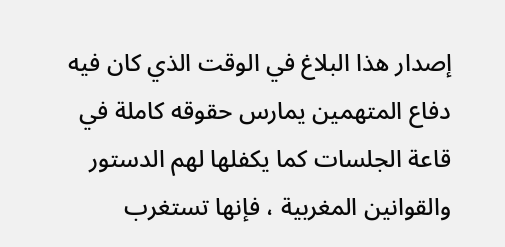إصدار هذا البلاغ في الوقت الذي كان فيه دفاع المتهمين يمارس حقوقه كاملة في قاعة الجلسات كما يكفلها لهم الدستور والقوانين المغربية ، فإنها تستغرب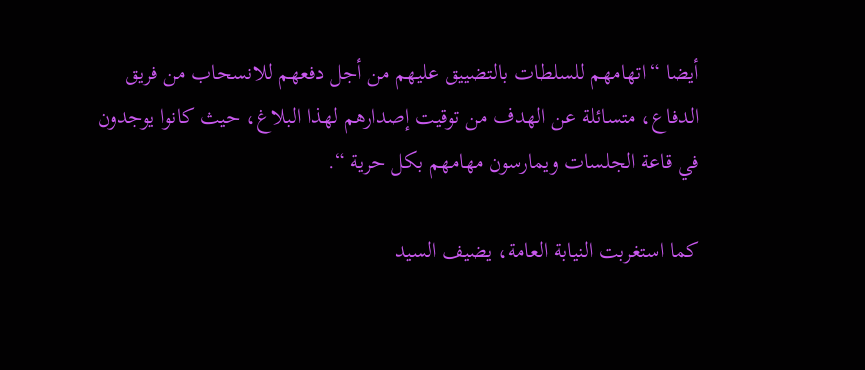أيضا “اتهامهم للسلطات بالتضييق عليهم من أجل دفعهم للانسحاب من فريق الدفاع، متسائلة عن الهدف من توقيت إصدارهم لهذا البلاغ، حيث كانوا يوجدون في قاعة الجلسات ويمارسون مهامهم بكل حرية “.

كما استغربت النيابة العامة، يضيف السيد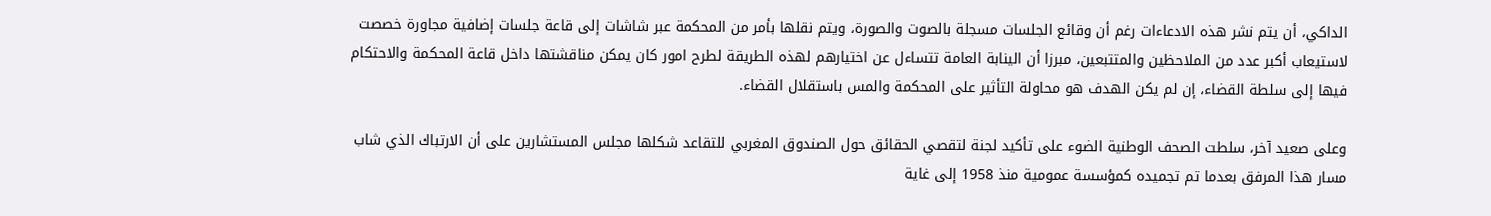الداكي، أن يتم نشر هذه الادعاءات رغم أن وقائع الجلسات مسجلة بالصوت والصورة، ويتم نقلها بأمر من المحكمة عبر شاشات إلى قاعة جلسات إضافية مجاورة خصصت لاستيعاب أكبر عدد من الملاحظين والمتتبعين، مبرزا أن الينابة العامة تتساءل عن اختيارهم لهذه الطريقة لطرح امور كان يمكن مناقشتها داخل قاعة المحكمة والاحتكام فيها إلى سلطة القضاء، إن لم يكن الهدف هو محاولة التأثير على المحكمة والمس باستقلال القضاء.

وعلى صعيد آخر، سلطت الصحف الوطنية الضوء على تأكيد لجنة لتقصي الحقائق حول الصندوق المغربي للتقاعد شكلها مجلس المستشارين على أن الارتباك الذي شاب مسار هذا المرفق بعدما تم تجميده كمؤسسة عمومية منذ 1958 إلى غاية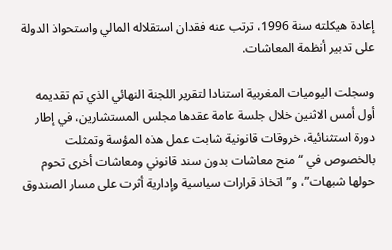إعادة هيكلته سنة 1996، ترتب عنه فقدان استقلاله المالي واستحواذ الدولة على تدبير أنظمة المعاشات.

وسجلت اليوميات المغربية استنادا لتقرير اللجنة النهائي الذي تم تقديمه أول أمس الاثنين خلال جلسة عامة عقدها مجلس المستشارين، في إطار دورة استثنائية، خروقات قانونية شابت عمل هذه المؤسة وتمثلت بالخصوص في “منح معاشات بدون سند قانوني ومعاشات أخرى تحوم حولها شبهات”، و”اتخاذ قرارات سياسية وإدارية أثرت على مسار الصندوق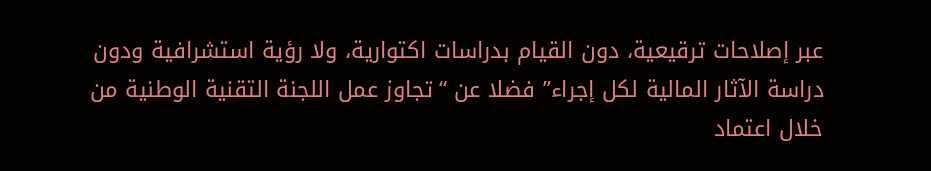عبر إصلاحات ترقيعية، دون القيام بدراسات اكتوارية، ولا رؤية استشرافية ودون دراسة الآثار المالية لكل إجراء” فضلا عن “تجاوز عمل اللجنة التقنية الوطنية من خلال اعتماد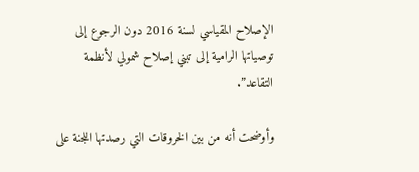الإصلاح المقياسي لسنة 2016 دون الرجوع إلى توصياتها الرامية إلى تبني إصلاح شمولي لأنظمة التقاعد”.

وأوضحت أنه من بين الخروقات التي رصدتها اللجنة على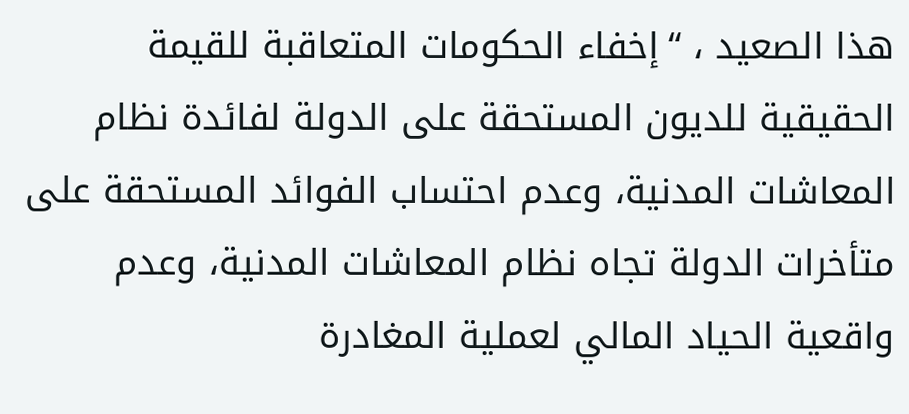هذا الصعيد ، “إخفاء الحكومات المتعاقبة للقيمة الحقيقية للديون المستحقة على الدولة لفائدة نظام المعاشات المدنية، وعدم احتساب الفوائد المستحقة على متأخرات الدولة تجاه نظام المعاشات المدنية، وعدم واقعية الحياد المالي لعملية المغادرة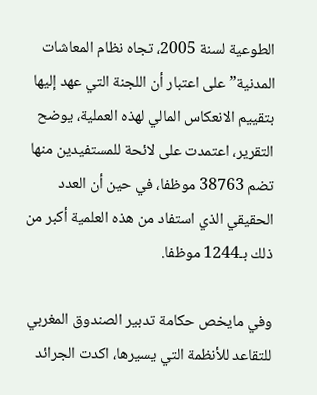الطوعية لسنة 2005، تجاه نظام المعاشات المدنية” على اعتبار أن اللجنة التي عهد إليها بتقييم الانعكاس المالي لهذه العملية، يوضح التقرير، اعتمدت على لائحة للمستفيدين منها تضم 38763 موظفا، في حين أن العدد الحقيقي الذي استفاد من هذه العلمية أكبر من ذلك بـ1244 موظفا.

وفي مايخص حكامة تدبير الصندوق المغربي للتقاعد للأنظمة التي يسيرها، اكدت الجرائد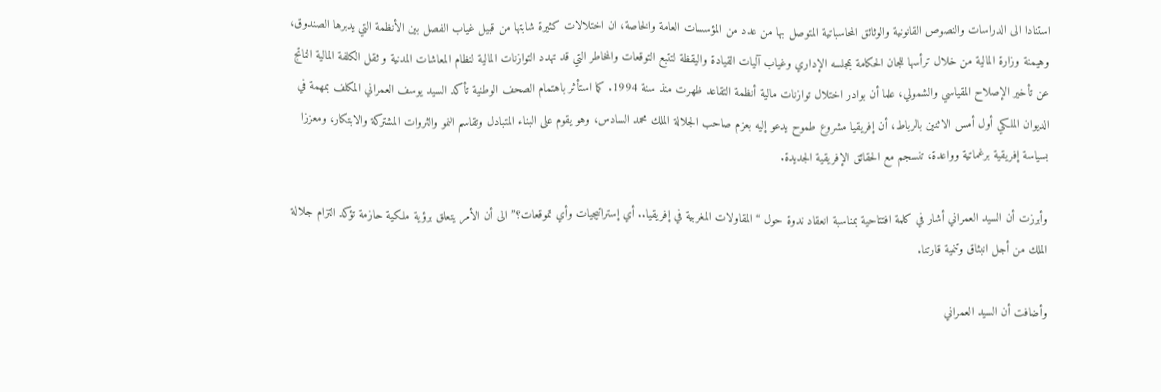استنادا الى الدراسات والنصوص القانونية والوثائق المحاسباتية المتوصل بها من عدد من المؤسسات العامة والخاصة، ان اختلالات كثيرة شابتها من قبيل غياب الفصل بين الأنظمة التي يدبرها الصندوق، وهيمنة وزارة المالية من خلال ترأسها للجان الحكامة بمجلسه الإداري وغياب آليات القيادة واليقظة لتتبع التوقعات والمخاطر التي قد تهدد التوازنات المالية لنظام المعاشات المدنية و ثقل الكلفة المالية الناتج عن تأخير الإصلاح المقياسي والشمولي، علما أن بوادر اختلال توازنات مالية أنظمة التقاعد ظهرت منذ سنة 1994. كما استأثر باهتمام الصحف الوطنية تأكد السيد يوسف العمراني المكلف بمهمة في الديوان الملكي أول أمس الاثنين بالرباط، أن إفريقيا مشروع طموح يدعو إليه بعزم صاحب الجلالة الملك محمد السادس، وهو يقوم على البناء المتبادل وتقاسم النمو والثروات المشتركة والابتكار، ومعززا بسياسة إفريقية برغماتية وواعدة، تنسجم مع الحقائق الإفريقية الجديدة.

وأبرزت أن السيد العمراني أشار في كلمة افتتاحية بمناسبة انعقاد ندوة حول “المقاولات المغربية في إفريقيا.. أي إستراتيجيات وأي تموقعات؟” الى أن الأمر يتعلق برؤية ملكية حازمة تؤكد التزام جلالة الملك من أجل انبثاق وتنمية قارتنا.

وأضافت أن السيد العمراني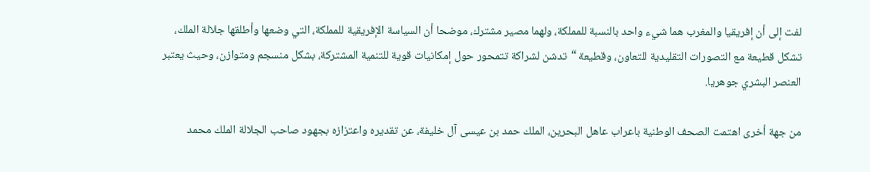لفت إلى أن إفريقيا والمغرب هما شيء واحد بالنسبة للمملكة، ولهما مصير مشترك، موضحا أن السياسة الإفريقية للمملكة، التي وضعها وأطلقها جلالة الملك، تشكل قطيعة مع التصورات التقليدية للتعاون، وقطيعة “تدشن لشراكة تتمحور حول إمكانيات قوية للتنمية المشتركة، بشكل منسجم ومتوازن، وحيث يعتبر العنصر البشري جوهريا.

من جهة أخرى اهتمت الصحف الوطنية باعراب عاهل البحرين، الملك حمد بن عيسى آل خليفة، عن تقديره واعتزازه بجهود صاحب الجلالة الملك محمد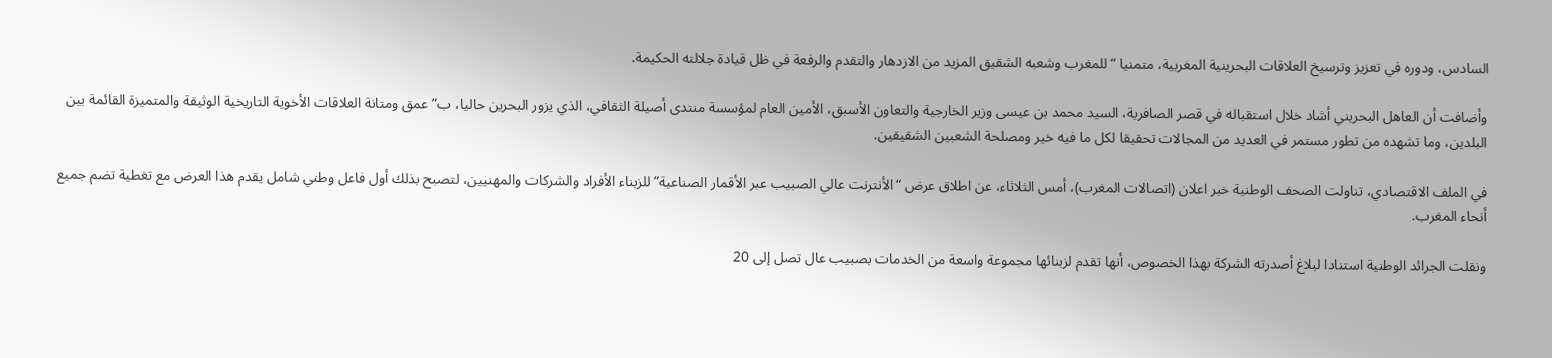السادس، ودوره في تعزيز وترسيخ العلاقات البحرينية المغربية، متمنيا “للمغرب وشعبه الشقيق المزيد من الازدهار والتقدم والرفعة في ظل قيادة جلالته الحكيمة.

وأضافت أن العاهل البحريني أشاد خلال استقباله في قصر الصافرية، السيد محمد بن عيسى وزير الخارجية والتعاون الأسبق، الأمين العام لمؤسسة منتدى أصيلة الثقافي، الذي يزور البحرين حاليا، ب”عمق ومتانة العلاقات الأخوية التاريخية الوثيقة والمتميزة القائمة بين البلدين، وما تشهده من تطور مستمر في العديد من المجالات تحقيقا لكل ما فيه خير ومصلحة الشعبين الشقيقين.

في الملف الاقتصادي، تناولت الصحف الوطنية خبر اعلان (اتصالات المغرب)، أمس الثلاثاء، عن اطلاق عرض “الأنترنت عالي الصبيب عبر الأقمار الصناعية” للزبناء الأفراد والشركات والمهنيين، لتصبح بذلك أول فاعل وطني شامل يقدم هذا العرض مع تغطية تضم جميع أنحاء المغرب.

ونقلت الجرائد الوطنية استنادا لبلاغ أصدرته الشركة بهذا الخصوص، أنها تقدم لزبنائها مجموعة واسعة من الخدمات بصبيب عال تصل إلى 20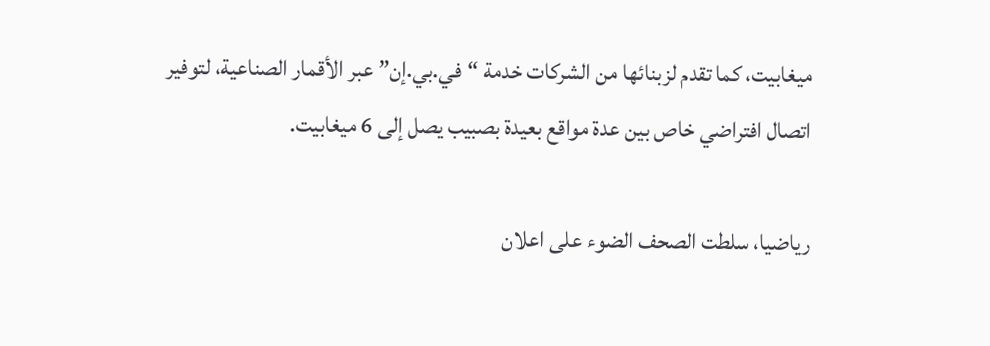ميغابيت، كما تقدم لزبنائها من الشركات خدمة “في.بي.إن” عبر الأقمار الصناعية، لتوفير اتصال افتراضي خاص بين عدة مواقع بعيدة بصبيب يصل إلى 6 ميغابيت.

رياضيا، سلطت الصحف الضوء على اعلان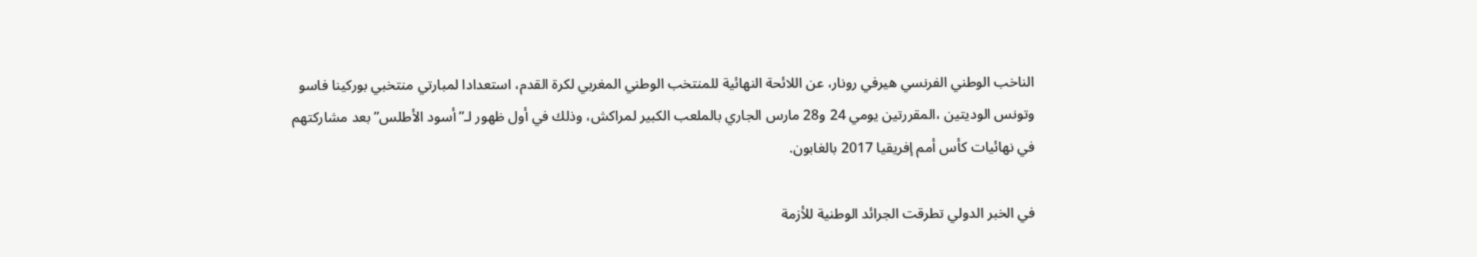الناخب الوطني الفرنسي هيرفي رونار، عن اللائحة النهائية للمنتخب الوطني المغربي لكرة القدم، استعدادا لمبارتي منتخبي بوركينا فاسو وتونس الوديتين ،المقررتين يومي 24 و28 مارس الجاري بالملعب الكبير لمراكش، وذلك في أول ظهور لـ”أسود الأطلس” بعد مشاركتهم في نهائيات كأس أمم إفريقيا 2017 بالغابون.

في الخبر الدولي تطرقت الجرائد الوطنية للأزمة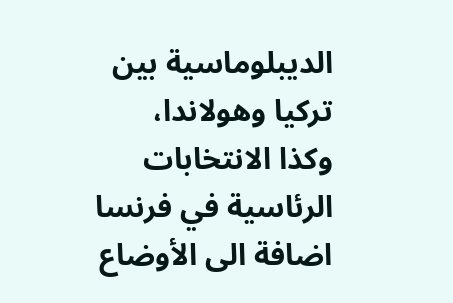الديبلوماسية بين تركيا وهولاندا، وكذا الانتخابات الرئاسية في فرنسا اضافة الى الأوضاع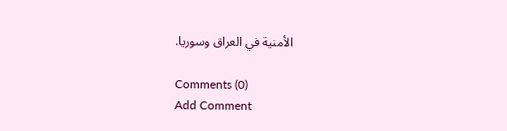الأمنية في العراق وسوريا.

Comments (0)
Add Comment